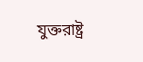যুক্তরাষ্ট্র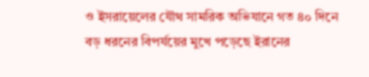ও ইসরায়েলের যৌথ সামরিক অভিযানে গত ৪০ দিনে বড় ধরনের বিপর্যয়ের মুখে পড়েছে ইরানের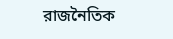রাজনৈতিক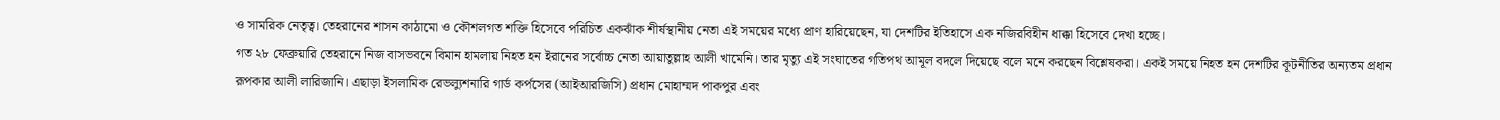ও সামরিক নেতৃত্ব। তেহরানের শাসন কাঠামো ও কৌশলগত শক্তি হিসেবে পরিচিত একঝাঁক শীর্ষস্থানীয় নেতা এই সময়ের মধ্যে প্রাণ হারিয়েছেন, যা দেশটির ইতিহাসে এক নজিরবিহীন ধাক্কা হিসেবে দেখা হচ্ছে।
গত ২৮ ফেব্রুয়ারি তেহরানে নিজ বাসভবনে বিমান হামলায় নিহত হন ইরানের সর্বোচ্চ নেতা আয়াতুল্লাহ আলী খামেনি। তার মৃত্যু এই সংঘাতের গতিপথ আমূল বদলে দিয়েছে বলে মনে করছেন বিশ্লেষকরা। একই সময়ে নিহত হন দেশটির কূটনীতির অন্যতম প্রধান রূপকার আলী লারিজানি। এছাড়া ইসলামিক রেভল্যুশনারি গার্ড কর্পসের (আইআরজিসি) প্রধান মোহাম্মদ পাকপুর এবং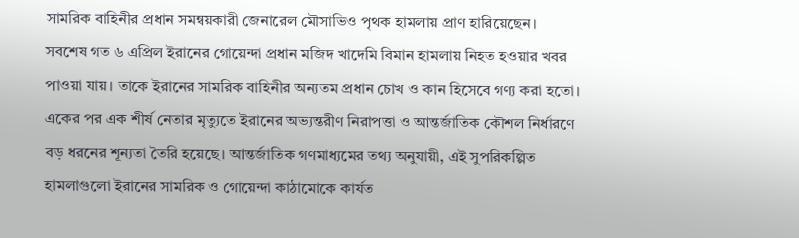সামরিক বাহিনীর প্রধান সমন্বয়কারী জেনারেল মৌসাভিও পৃথক হামলায় প্রাণ হারিয়েছেন।
সবশেষ গত ৬ এপ্রিল ইরানের গোয়েন্দা প্রধান মজিদ খাদেমি বিমান হামলায় নিহত হওয়ার খবর পাওয়া যায়। তাকে ইরানের সামরিক বাহিনীর অন্যতম প্রধান চোখ ও কান হিসেবে গণ্য করা হতো। একের পর এক শীর্ষ নেতার মৃত্যুতে ইরানের অভ্যন্তরীণ নিরাপত্তা ও আন্তর্জাতিক কৌশল নির্ধারণে বড় ধরনের শূন্যতা তৈরি হয়েছে। আন্তর্জাতিক গণমাধ্যমের তথ্য অনুযায়ী, এই সুপরিকল্পিত হামলাগুলো ইরানের সামরিক ও গোয়েন্দা কাঠামোকে কার্যত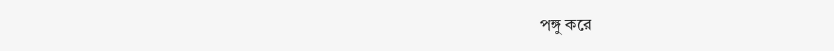পঙ্গু করে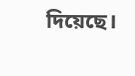দিয়েছে।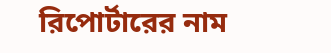রিপোর্টারের নাম